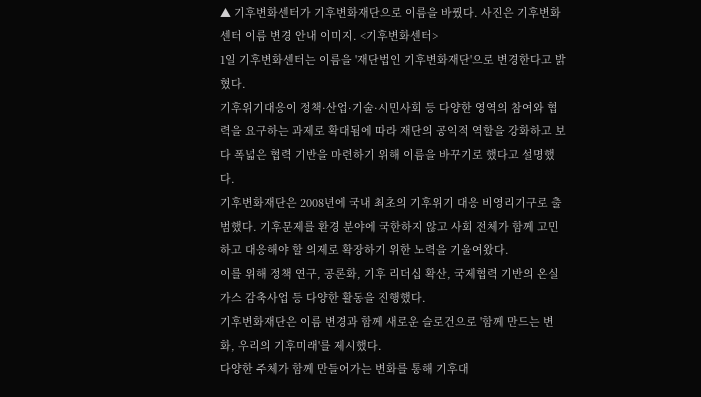▲ 기후변화센터가 기후변화재단으로 이름을 바꿨다. 사진은 기후변화센터 이름 변경 안내 이미지. <기후변화센터>
1일 기후변화센터는 이름을 '재단법인 기후변화재단'으로 변경한다고 밝혔다.
기후위기대응이 정책·산업·기술·시민사회 등 다양한 영역의 참여와 협력을 요구하는 과제로 확대됨에 따라 재단의 공익적 역할을 강화하고 보다 폭넓은 협력 기반을 마련하기 위해 이름을 바꾸기로 했다고 설명했다.
기후변화재단은 2008년에 국내 최초의 기후위기 대응 비영리기구로 출범했다. 기후문제를 환경 분야에 국한하지 않고 사회 전체가 함께 고민하고 대응해야 할 의제로 확장하기 위한 노력을 기울여왔다.
이를 위해 정책 연구, 공론화, 기후 리더십 확산, 국제협력 기반의 온실가스 감축사업 등 다양한 활동을 진행했다.
기후변화재단은 이름 변경과 함께 새로운 슬로건으로 '함께 만드는 변화, 우리의 기후미래'를 제시했다.
다양한 주체가 함께 만들어가는 변화를 통해 기후대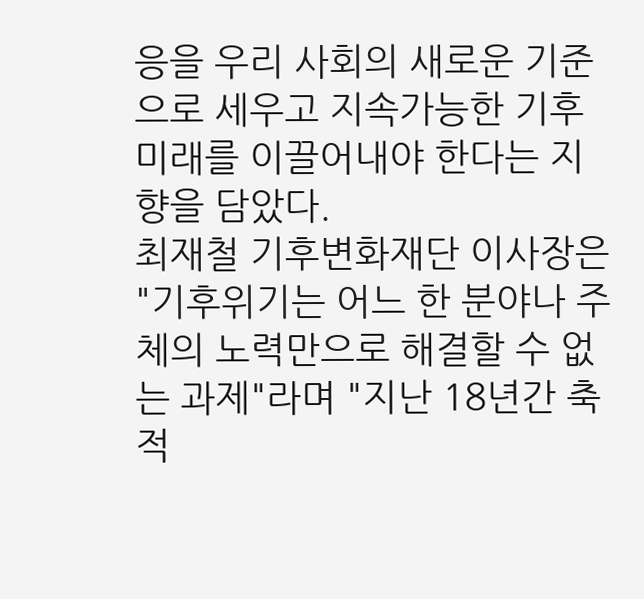응을 우리 사회의 새로운 기준으로 세우고 지속가능한 기후미래를 이끌어내야 한다는 지향을 담았다.
최재철 기후변화재단 이사장은 "기후위기는 어느 한 분야나 주체의 노력만으로 해결할 수 없는 과제"라며 "지난 18년간 축적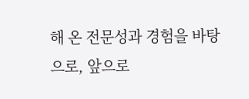해 온 전문성과 경험을 바탕으로, 앞으로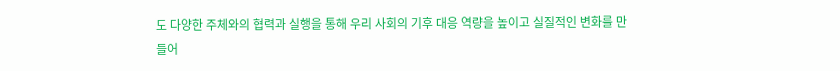도 다양한 주체와의 협력과 실행을 통해 우리 사회의 기후 대응 역량을 높이고 실질적인 변화를 만들어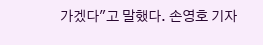가겠다"고 말했다. 손영호 기자